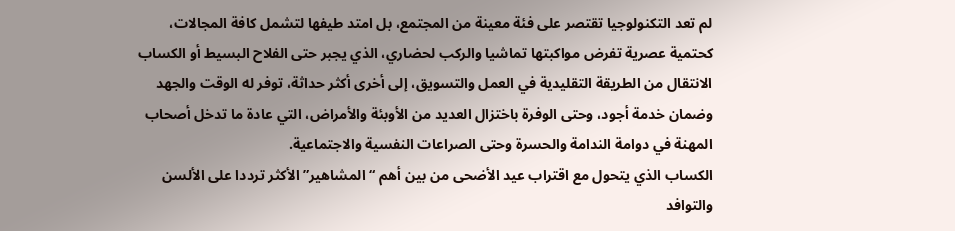لم تعد التكنولوجيا تقتصر على فئة معينة من المجتمع، بل امتد طيفها لتشمل كافة المجالات، كحتمية عصرية تفرض مواكبتها تماشيا والركب لحضاري، الذي يجبر حتى الفلاح البسيط أو الكساب الانتقال من الطريقة التقليدية في العمل والتسويق، إلى أخرى أكثر حداثة، توفر له الوقت والجهد وضمان خدمة أجود، وحتى الوفرة باختزال العديد من الأوبئة والأمراض، التي عادة ما تدخل أصحاب المهنة في دوامة الندامة والحسرة وحتى الصراعات النفسية والاجتماعية.
الكساب الذي يتحول مع اقتراب عيد الأضحى من بين أهم “المشاهير” الأكثر ترددا على الألسن والتوافد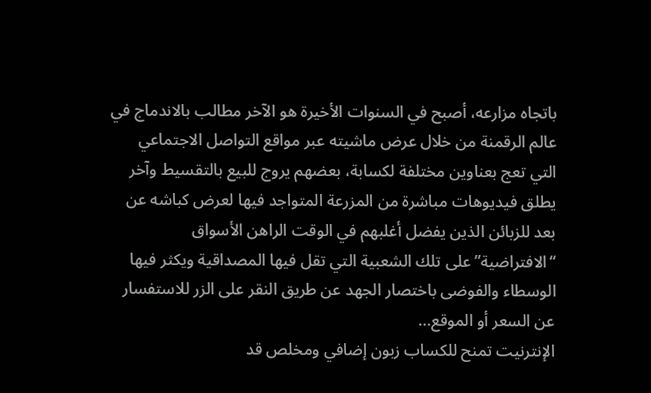باتجاه مزارعه، أصبح في السنوات الأخيرة هو الآخر مطالب بالاندماج في عالم الرقمنة من خلال عرض ماشيته عبر مواقع التواصل الاجتماعي التي تعج بعناوين مختلفة لكسابة، بعضهم يروج للبيع بالتقسيط وآخر يطلق فيديوهات مباشرة من المزرعة المتواجد فيها لعرض كباشه عن بعد للزبائن الذين يفضل أغلبهم في الوقت الراهن الأسواق “الافتراضية” على تلك الشعبية التي تقل فيها المصداقية ويكثر فيها الوسطاء والفوضى باختصار الجهد عن طريق النقر على الزر للاستفسار عن السعر أو الموقع…
الإنترنيت تمنح للكساب زبون إضافي ومخلص قد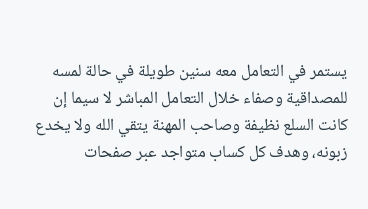يستمر في التعامل معه سنين طويلة في حالة لمسه للمصداقية وصفاء خلال التعامل المباشر لا سيما إن كانت السلع نظيفة وصاحب المهنة يتقي الله ولا يخدع زبونه، وهدف كل كساب متواجد عبر صفحات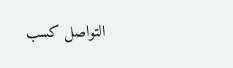التواصل كسب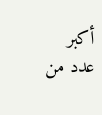أكبر عدد من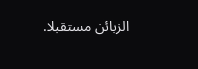الزبائن مستقبلا.